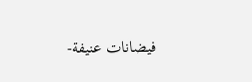فيضانات عنيفة-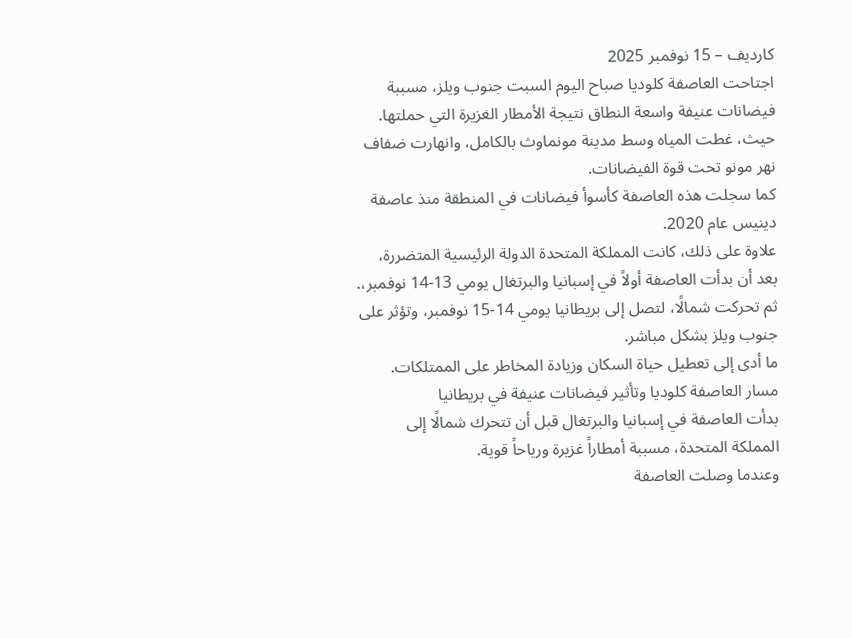كارديف – 15 نوفمبر 2025
اجتاحت العاصفة كلوديا صباح اليوم السبت جنوب ويلز، مسببة فيضانات عنيفة واسعة النطاق نتيجة الأمطار الغزيرة التي حملتها.
حيث، غطت المياه وسط مدينة مونماوث بالكامل، وانهارت ضفاف نهر مونو تحت قوة الفيضانات.
كما سجلت هذه العاصفة كأسوأ فيضانات في المنطقة منذ عاصفة دينيس عام 2020.
علاوة على ذلك، كانت المملكة المتحدة الدولة الرئيسية المتضررة، بعد أن بدأت العاصفة أولاً في إسبانيا والبرتغال يومي 13-14 نوفمبر،.
ثم تحركت شمالًا، لتصل إلى بريطانيا يومي 14-15 نوفمبر، وتؤثر على جنوب ويلز بشكل مباشر.
ما أدى إلى تعطيل حياة السكان وزيادة المخاطر على الممتلكات.
مسار العاصفة كلوديا وتأثير فيضانات عنيفة في بريطانيا
بدأت العاصفة في إسبانيا والبرتغال قبل أن تتحرك شمالًا إلى المملكة المتحدة، مسببة أمطاراً غزيرة ورياحاً قوية.
وعندما وصلت العاصفة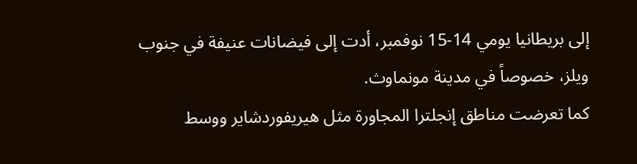إلى بريطانيا يومي 14-15 نوفمبر، أدت إلى فيضانات عنيفة في جنوب ويلز، خصوصاً في مدينة مونماوث.
كما تعرضت مناطق إنجلترا المجاورة مثل هيريفوردشاير ووسط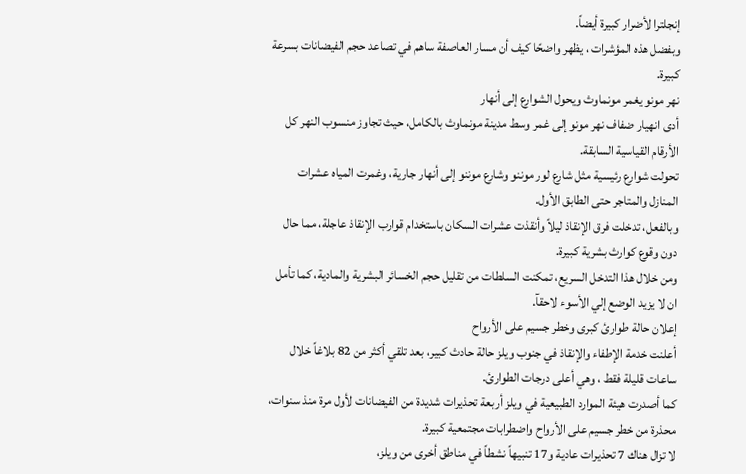إنجلترا لأضرار كبيرة أيضاً.
وبفضل هذه المؤشرات ، يظهر واضحًا كيف أن مسار العاصفة ساهم في تصاعد حجم الفيضانات بسرعة كبيرة.
نهر مونو يغمر مونماوث ويحول الشوارع إلى أنهار
أدى انهيار ضفاف نهر مونو إلى غمر وسط مدينة مونماوث بالكامل، حيث تجاوز منسوب النهر كل الأرقام القياسية السابقة.
تحولت شوارع رئيسية مثل شارع لور موننو وشارع موننو إلى أنهار جارية، وغمرت المياه عشرات المنازل والمتاجر حتى الطابق الأول.
وبالفعل، تدخلت فرق الإنقاذ ليلاً وأنقذت عشرات السكان باستخدام قوارب الإنقاذ عاجلة، مما حال دون وقوع كوارث بشرية كبيرة.
ومن خلال هذا التدخل السريع، تمكنت السلطات من تقليل حجم الخسائر البشرية والمادية، كما تأمل ان لا يزيد الوضع إلي الأسوء لاحقآ.
إعلان حالة طوارئ كبرى وخطر جسيم على الأرواح
أعلنت خدمة الإطفاء والإنقاذ في جنوب ويلز حالة حادث كبير، بعد تلقي أكثر من 82 بلاغاً خلال ساعات قليلة فقط ، وهي أعلى درجات الطوارئ.
كما أصدرت هيئة الموارد الطبيعية في ويلز أربعة تحذيرات شديدة من الفيضانات لأول مرة منذ سنوات، محذرة من خطر جسيم على الأرواح واضطرابات مجتمعية كبيرة.
لا تزال هناك 7 تحذيرات عادية و17 تنبيهاً نشطاً في مناطق أخرى من ويلز،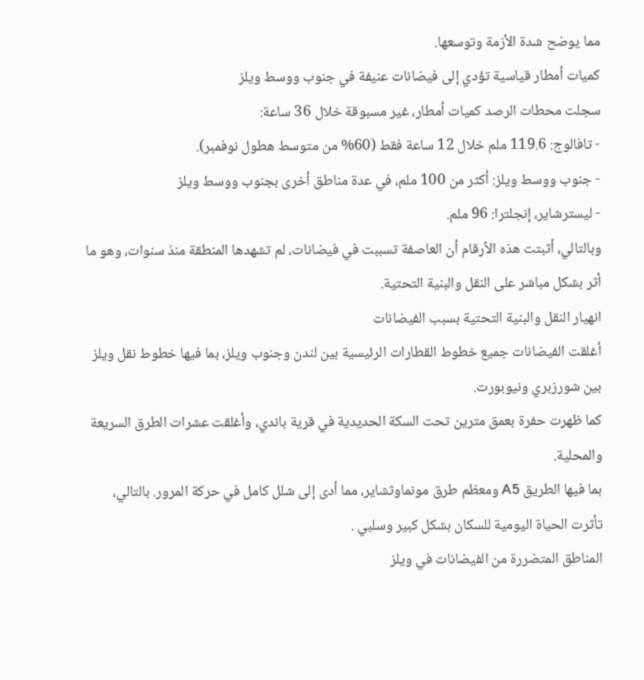مما يوضح شدة الأزمة وتوسعها.
كميات أمطار قياسية تؤدي إلى فيضانات عنيفة في جنوب ووسط ويلز
سجلت محطات الرصد كميات أمطار، غير مسبوقة خلال 36 ساعة:
- تافالوج: 119.6 ملم خلال 12 ساعة فقط (60% من متوسط هطول نوفمبر).
- جنوب ووسط ويلز: أكثر من 100 ملم، في عدة مناطق أخرى بجنوب ووسط ويلز
- ليسترشاير، إنجلترا: 96 ملم.
وبالتالي، أثبتت هذه الأرقام أن العاصفة تسببت في فيضانات، لم تشهدها المنطقة منذ سنوات، وهو ما أثر بشكل مباشر على النقل والبنية التحتية.
انهيار النقل والبنية التحتية بسبب الفيضانات
أغلقت الفيضانات جميع خطوط القطارات الرئيسية بين لندن وجنوب ويلز، بما فيها خطوط نقل ويلز بين شورزبري ونيوبورت.
كما ظهرت حفرة بعمق مترين تحت السكة الحديدية في قرية باندي، وأغلقت عشرات الطرق السريعة والمحلية.
بما فيها الطريق A5 ومعظم طرق مونماوثشاير، مما أدى إلى شلل كامل في حركة المرور. بالتالي، تأثرت الحياة اليومية للسكان بشكل كبير وسلبي .
المناطق المتضررة من الفيضانات في ويلز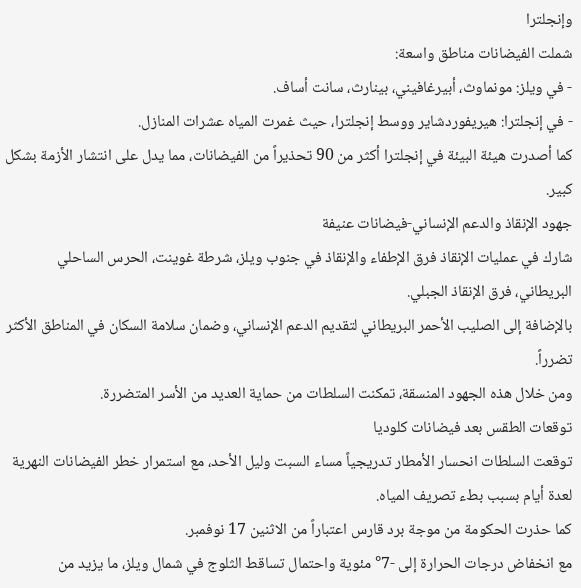وإنجلترا
شملت الفيضانات مناطق واسعة:
- في ويلز: مونماوث، أبيرغافيني، بينارث، سانت أساف.
- في إنجلترا: هيريفوردشاير ووسط إنجلترا، حيث غمرت المياه عشرات المنازل.
كما أصدرت هيئة البيئة في إنجلترا أكثر من 90 تحذيراً من الفيضانات، مما يدل على انتشار الأزمة بشكل كبير.
جهود الإنقاذ والدعم الإنساني-فيضانات عنيفة
شارك في عمليات الإنقاذ فرق الإطفاء والإنقاذ في جنوب ويلز، شرطة غوينت، الحرس الساحلي البريطاني، فرق الإنقاذ الجبلي.
بالإضافة إلى الصليب الأحمر البريطاني لتقديم الدعم الإنساني، وضمان سلامة السكان في المناطق الأكثر تضرراً.
ومن خلال هذه الجهود المنسقة، تمكنت السلطات من حماية العديد من الأسر المتضررة.
توقعات الطقس بعد فيضانات كلوديا
توقعت السلطات انحسار الأمطار تدريجياً مساء السبت وليل الأحد، مع استمرار خطر الفيضانات النهرية لعدة أيام بسبب بطء تصريف المياه.
كما حذرت الحكومة من موجة برد قارس اعتباراً من الاثنين 17 نوفمبر.
مع انخفاض درجات الحرارة إلى -7° مئوية واحتمال تساقط الثلوج في شمال ويلز، ما يزيد من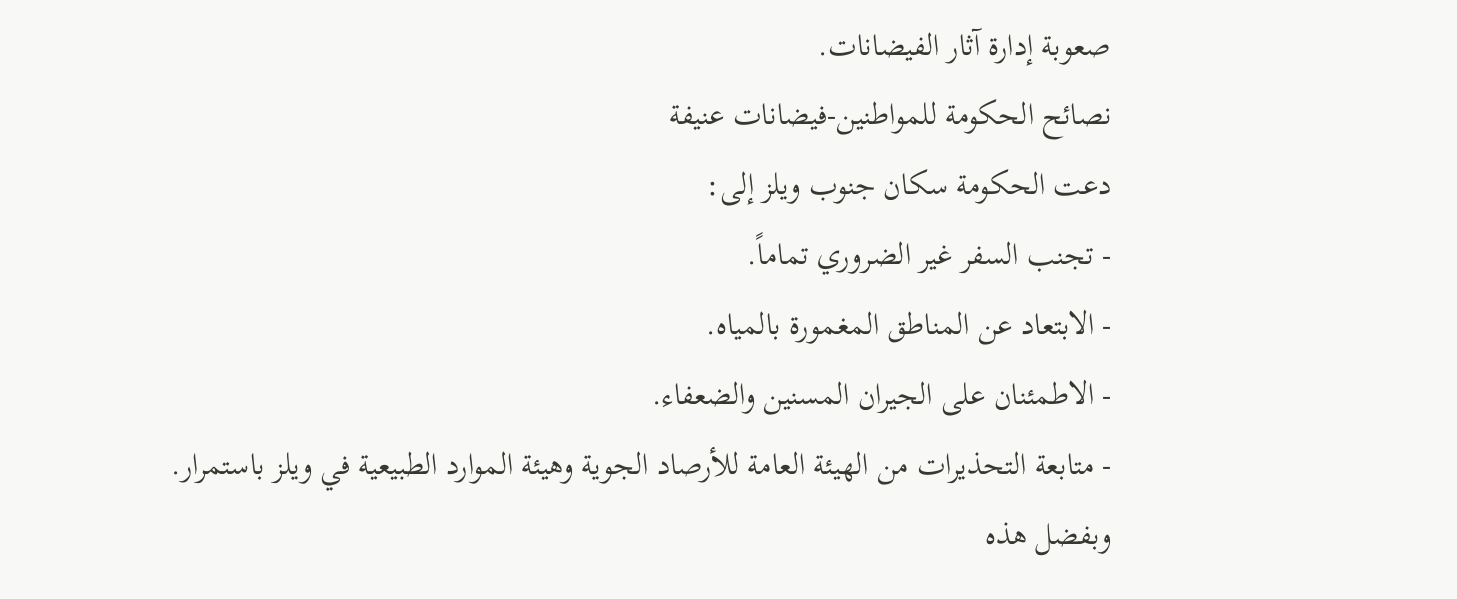صعوبة إدارة آثار الفيضانات.
نصائح الحكومة للمواطنين-فيضانات عنيفة
دعت الحكومة سكان جنوب ويلز إلى:
- تجنب السفر غير الضروري تماماً.
- الابتعاد عن المناطق المغمورة بالمياه.
- الاطمئنان على الجيران المسنين والضعفاء.
- متابعة التحذيرات من الهيئة العامة للأرصاد الجوية وهيئة الموارد الطبيعية في ويلز باستمرار.
وبفضل هذه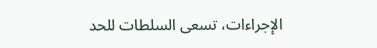الإجراءات، تسعى السلطات للحد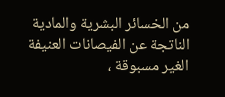من الخسائر البشرية والمادية الناتجة عن الفيصانات العنيفة الغير مسبوقة ،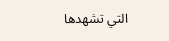التي تشهدها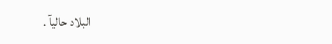البلاد حاليآ .